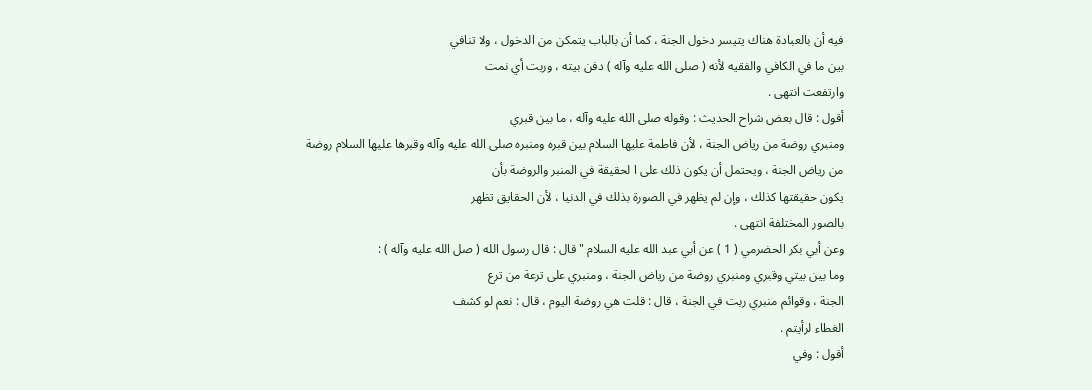فيه أن بالعبادة هناك يتيسر دخول الجنة ، كما أن بالباب يتمكن من الدخول ، ولا تنافي
بين ما في الكافي والفقيه لأنه ( صلى الله عليه وآله ) دفن بيته ، وربت أي نمت
وارتفعت انتهى .
أقول : قال بعض شراح الحديث : وقوله صلى الله عليه وآله ، ما بين قبري
ومنبري روضة من رياض الجنة ، لأن فاطمة عليها السلام بين قبره ومنبره صلى الله عليه وآله وقبرها عليها السلام روضة
من رياض الجنة ، ويحتمل أن يكون ذلك على ا لحقيقة في المنبر والروضة بأن
يكون حقيقتها كذلك ، وإن لم يظهر في الصورة بذلك في الدنيا ، لأن الحقايق تظهر
بالصور المختلفة انتهى .
وعن أبي بكر الحضرمي ( 1 ) عن أبي عبد الله عليه السلام " قال : قال رسول الله ( صل الله عليه وآله ) :
وما بين بيتي وقبري ومنبري روضة من رياض الجنة ، ومنبري على ترعة من ترع
الجنة ، وقوائم منبري ربت في الجنة ، قال : قلت هي روضة اليوم ، قال : نعم لو كشف
الغطاء لرأيتم .
أقول : وفي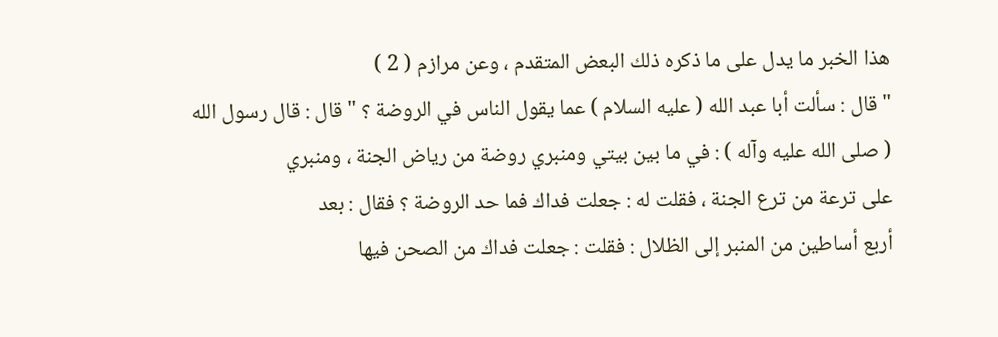هذا الخبر ما يدل على ما ذكره ذلك البعض المتقدم ، وعن مرازم ( 2 )
" قال : سألت أبا عبد الله ( عليه السلام ) عما يقول الناس في الروضة ؟ " قال : قال رسول الله
( صلى الله عليه وآله ) : في ما بين بيتي ومنبري روضة من رياض الجنة ، ومنبري
على ترعة من ترع الجنة ، فقلت له : جعلت فداك فما حد الروضة ؟ فقال : بعد
أربع أساطين من المنبر إلى الظلال : فقلت : جعلت فداك من الصحن فيها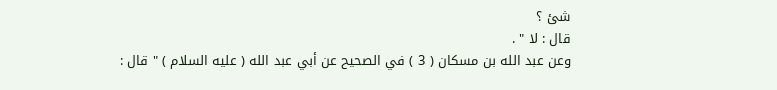شئ ؟
قال : لا " .
وعن عبد الله بن مسكان ( 3 ) في الصحيح عن أبي عبد الله ( عليه السلام ) " قال :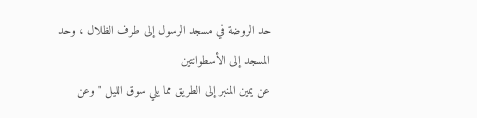حد الروضة في مسجد الرسول إلى طرف الظلال ، وحد المسجد إلى الأسطوانتين
عن يمين المنبر إلى الطريق مما يلي سوق الليل " وعن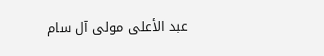عبد الأعلى مولى آل سام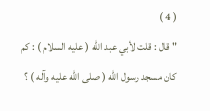( 4 )
" قال : قلت لأبي عبد الله ( عليه السلام ) : كم كان مسجد رسول الله ( صلى الله عليه وآله ) ؟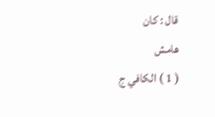قال : كان
هامش
( 1 ) الكافي ج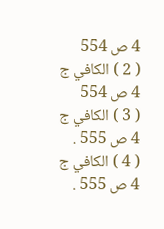4 ص 554
( 2 ) الكافي ج 4 ص 554
( 3 ) الكافي ج 4 ص 555 .
( 4 ) الكافي ج 4 ص 555 .